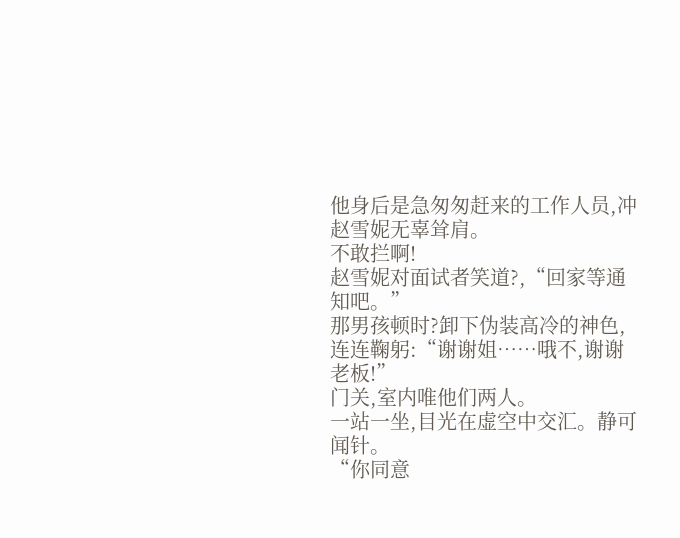他身后是急匆匆赶来的工作人员,冲赵雪妮无辜耸肩。
不敢拦啊!
赵雪妮对面试者笑道?,“回家等通知吧。”
那男孩顿时?卸下伪装高冷的神色,连连鞠躬:“谢谢姐……哦不,谢谢老板!”
门关,室内唯他们两人。
一站一坐,目光在虚空中交汇。静可闻针。
“你同意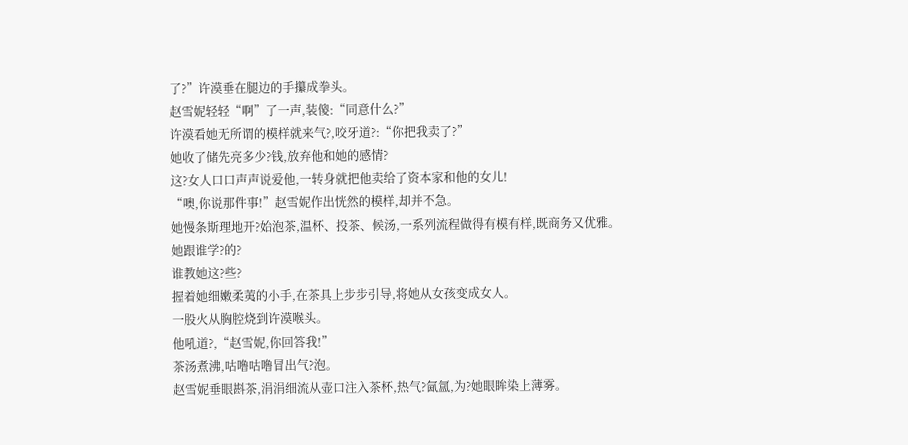了?”许漠垂在腿边的手攥成拳头。
赵雪妮轻轻“啊”了一声,装傻:“同意什么?”
许漠看她无所谓的模样就来气?,咬牙道?:“你把我卖了?”
她收了储先亮多少?钱,放弃他和她的感情?
这?女人口口声声说爱他,一转身就把他卖给了资本家和他的女儿!
“噢,你说那件事!”赵雪妮作出恍然的模样,却并不急。
她慢条斯理地开?始泡茶,温杯、投茶、候汤,一系列流程做得有模有样,既商务又优雅。
她跟谁学?的?
谁教她这?些?
握着她细嫩柔荑的小手,在茶具上步步引导,将她从女孩变成女人。
一股火从胸腔烧到许漠喉头。
他吼道?,“赵雪妮,你回答我!”
茶汤煮沸,咕噜咕噜冒出气?泡。
赵雪妮垂眼斟茶,涓涓细流从壶口注入茶杯,热气?氤氲,为?她眼眸染上薄雾。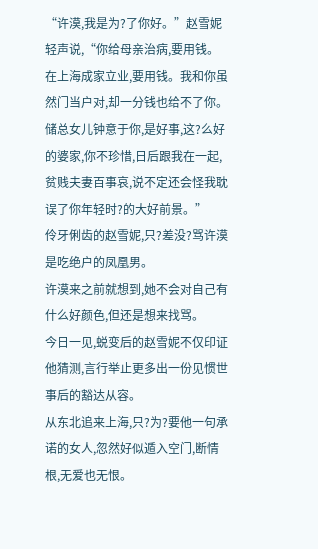“许漠,我是为?了你好。”赵雪妮轻声说,“你给母亲治病,要用钱。在上海成家立业,要用钱。我和你虽然门当户对,却一分钱也给不了你。储总女儿钟意于你,是好事,这?么好的婆家,你不珍惜,日后跟我在一起,贫贱夫妻百事哀,说不定还会怪我耽误了你年轻时?的大好前景。”
伶牙俐齿的赵雪妮,只?差没?骂许漠是吃绝户的凤凰男。
许漠来之前就想到,她不会对自己有什么好颜色,但还是想来找骂。
今日一见,蜕变后的赵雪妮不仅印证他猜测,言行举止更多出一份见惯世事后的豁达从容。
从东北追来上海,只?为?要他一句承诺的女人,忽然好似遁入空门,断情根,无爱也无恨。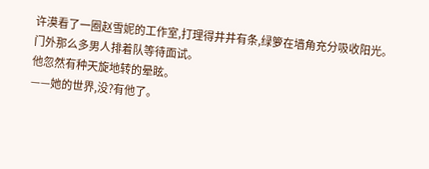许漠看了一圈赵雪妮的工作室,打理得井井有条,绿箩在墙角充分吸收阳光。
门外那么多男人排着队等待面试。
他忽然有种天旋地转的晕眩。
——她的世界,没?有他了。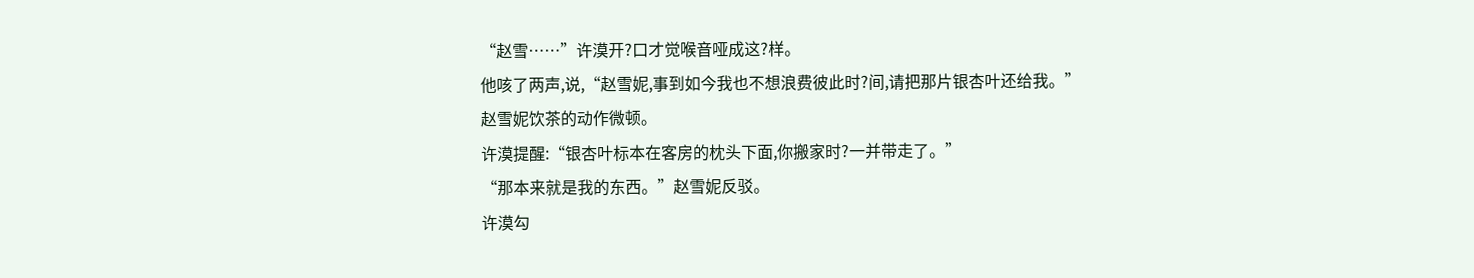“赵雪……”许漠开?口才觉喉音哑成这?样。
他咳了两声,说,“赵雪妮,事到如今我也不想浪费彼此时?间,请把那片银杏叶还给我。”
赵雪妮饮茶的动作微顿。
许漠提醒:“银杏叶标本在客房的枕头下面,你搬家时?一并带走了。”
“那本来就是我的东西。”赵雪妮反驳。
许漠勾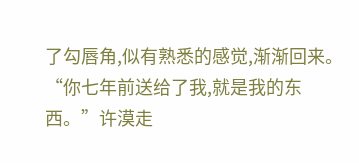了勾唇角,似有熟悉的感觉,渐渐回来。
“你七年前送给了我,就是我的东西。”许漠走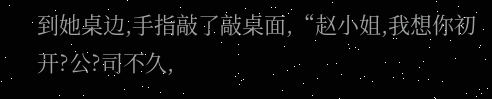到她桌边,手指敲了敲桌面,“赵小姐,我想你初开?公?司不久,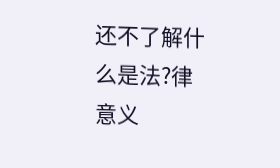还不了解什么是法?律意义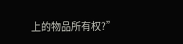上的物品所有权?”